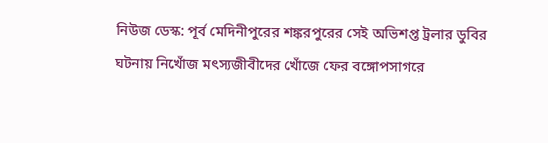নিউজ ডেস্ক: পূর্ব মেদিনীপুরের শঙ্করপুরের সেই অভিশপ্ত ট্রলার ডুবির ঘটনায় নিখোঁজ মৎস্যজীবীদের খোঁজে ফের বঙ্গোপসাগরে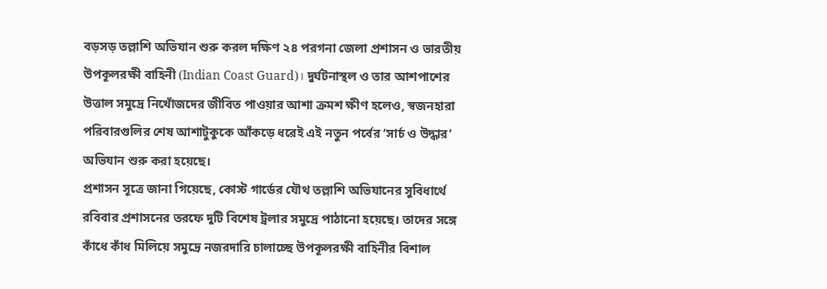বড়সড় তল্লাশি অভিযান শুরু করল দক্ষিণ ২৪ পরগনা জেলা প্রশাসন ও ভারতীয় উপকূলরক্ষী বাহিনী (Indian Coast Guard)। দুর্ঘটনাস্থল ও তার আশপাশের উত্তাল সমুদ্রে নিখোঁজদের জীবিত পাওয়ার আশা ক্রমশ ক্ষীণ হলেও, স্বজনহারা পরিবারগুলির শেষ আশাটুকুকে আঁকড়ে ধরেই এই নতুন পর্বের ‘সার্চ ও উদ্ধার’ অভিযান শুরু করা হয়েছে।
প্রশাসন সূত্রে জানা গিয়েছে, কোস্ট গার্ডের যৌথ তল্লাশি অভিযানের সুবিধার্থে রবিবার প্রশাসনের তরফে দুটি বিশেষ ট্রলার সমুদ্রে পাঠানো হয়েছে। তাদের সঙ্গে কাঁধে কাঁধ মিলিয়ে সমুদ্রে নজরদারি চালাচ্ছে উপকূলরক্ষী বাহিনীর বিশাল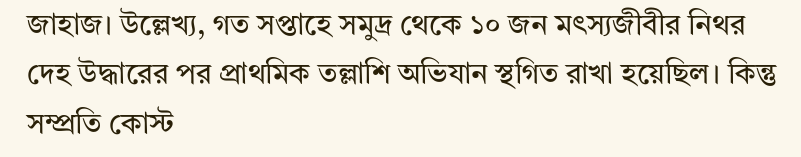জাহাজ। উল্লেখ্য, গত সপ্তাহে সমুদ্র থেকে ১০ জন মৎস্যজীবীর নিথর দেহ উদ্ধারের পর প্রাথমিক তল্লাশি অভিযান স্থগিত রাখা হয়েছিল। কিন্তু সম্প্রতি কোস্ট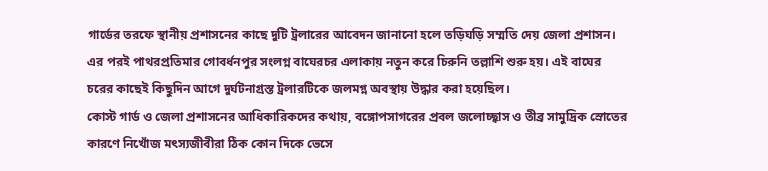গার্ডের তরফে স্থানীয় প্রশাসনের কাছে দুটি ট্রলারের আবেদন জানানো হলে তড়িঘড়ি সম্মতি দেয় জেলা প্রশাসন। এর পরই পাথরপ্রতিমার গোবর্ধনপুর সংলগ্ন বাঘেরচর এলাকায় নতুন করে চিরুনি তল্লাশি শুরু হয়। এই বাঘের চরের কাছেই কিছুদিন আগে দুর্ঘটনাগ্রস্ত ট্রলারটিকে জলমগ্ন অবস্থায় উদ্ধার করা হয়েছিল।
কোস্ট গার্ড ও জেলা প্রশাসনের আধিকারিকদের কথায়, বঙ্গোপসাগরের প্রবল জলোচ্ছ্বাস ও তীব্র সামুদ্রিক স্রোতের কারণে নিখোঁজ মৎস্যজীবীরা ঠিক কোন দিকে ভেসে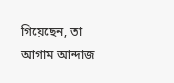গিয়েছেন, তা আগাম আন্দাজ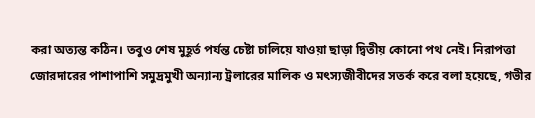করা অত্যন্ত কঠিন। তবুও শেষ মুহূর্ত পর্যন্ত চেষ্টা চালিয়ে যাওয়া ছাড়া দ্বিতীয় কোনো পথ নেই। নিরাপত্তা জোরদারের পাশাপাশি সমুদ্রমুখী অন্যান্য ট্রলারের মালিক ও মৎস্যজীবীদের সতর্ক করে বলা হয়েছে, গভীর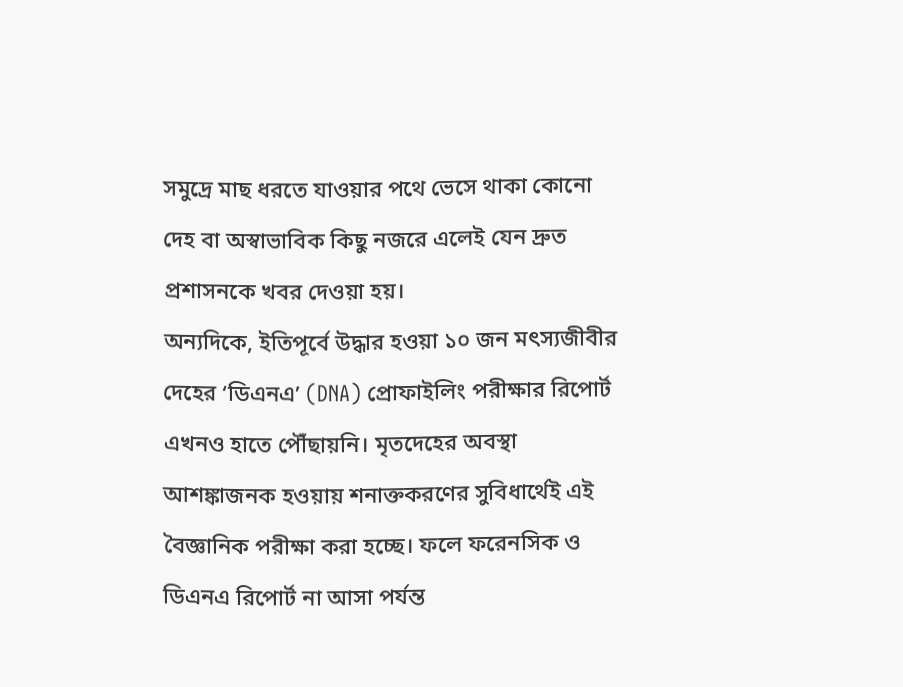সমুদ্রে মাছ ধরতে যাওয়ার পথে ভেসে থাকা কোনো দেহ বা অস্বাভাবিক কিছু নজরে এলেই যেন দ্রুত প্রশাসনকে খবর দেওয়া হয়।
অন্যদিকে, ইতিপূর্বে উদ্ধার হওয়া ১০ জন মৎস্যজীবীর দেহের ‘ডিএনএ’ (DNA) প্রোফাইলিং পরীক্ষার রিপোর্ট এখনও হাতে পৌঁছায়নি। মৃতদেহের অবস্থা আশঙ্কাজনক হওয়ায় শনাক্তকরণের সুবিধার্থেই এই বৈজ্ঞানিক পরীক্ষা করা হচ্ছে। ফলে ফরেনসিক ও ডিএনএ রিপোর্ট না আসা পর্যন্ত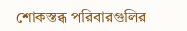শোকস্তব্ধ পরিবারগুলির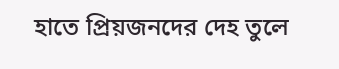হাতে প্রিয়জনদের দেহ তুলে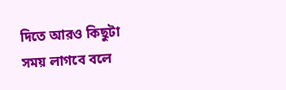দিতে আরও কিছুটা সময় লাগবে বলে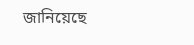জানিয়েছে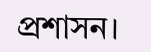প্রশাসন।